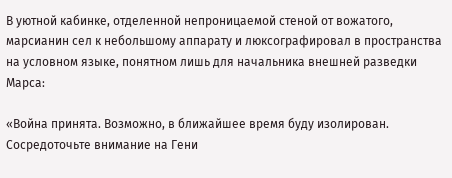В уютной кабинке, отделенной непроницаемой стеной от вожатого, марсианин сел к небольшому аппарату и люксографировал в пространства на условном языке, понятном лишь для начальника внешней разведки Марса:

«Война принята. Возможно, в ближайшее время буду изолирован. Сосредоточьте внимание на Гени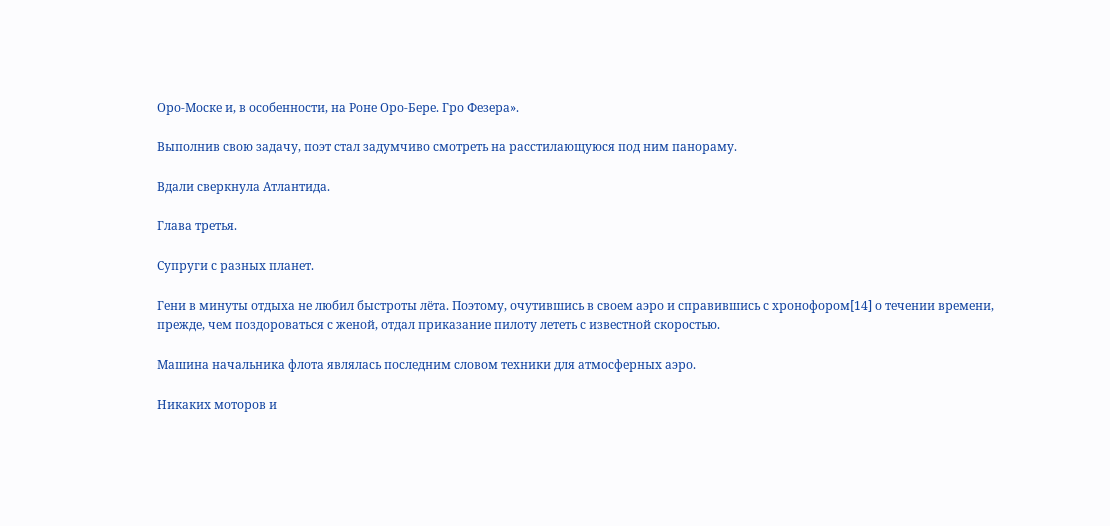Оро-Моске и, в особенности, на Роне Оро-Бере. Гро Фезера».

Выполнив свою задачу, поэт стал задумчиво смотреть на расстилающуюся под ним панораму.

Вдали сверкнула Атлантида.

Глава третья.

Супруги с разных планет.

Гени в минуты отдыха не любил быстроты лёта. Поэтому, очутившись в своем аэро и справившись с хронофором[14] о течении времени, прежде, чем поздороваться с женой, отдал приказание пилоту лететь с известной скоростью.

Машина начальника флота являлась последним словом техники для атмосферных аэро.

Никаких моторов и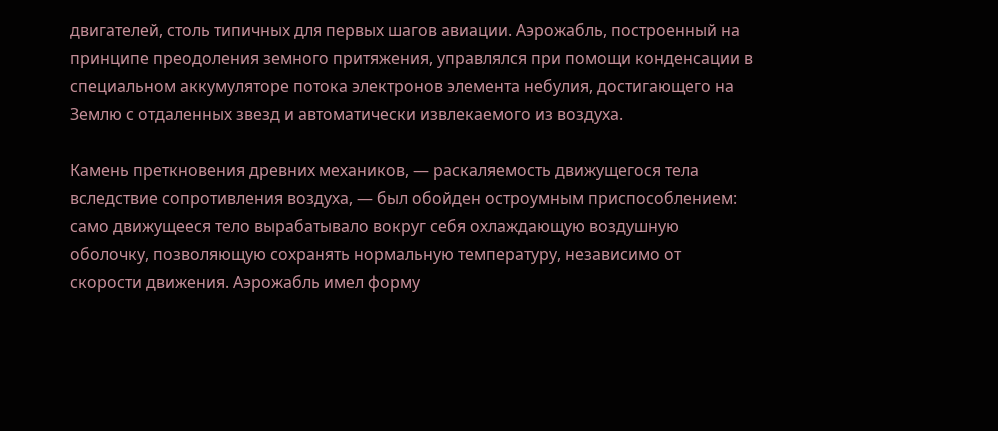двигателей, столь типичных для первых шагов авиации. Аэрожабль, построенный на принципе преодоления земного притяжения, управлялся при помощи конденсации в специальном аккумуляторе потока электронов элемента небулия, достигающего на Землю с отдаленных звезд и автоматически извлекаемого из воздуха.

Камень преткновения древних механиков, — раскаляемость движущегося тела вследствие сопротивления воздуха, — был обойден остроумным приспособлением: само движущееся тело вырабатывало вокруг себя охлаждающую воздушную оболочку, позволяющую сохранять нормальную температуру, независимо от скорости движения. Аэрожабль имел форму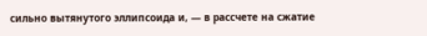сильно вытянутого эллипсоида и, — в рассчете на сжатие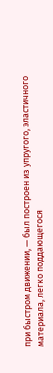при быстром движении, — был построен из упругого, эластичного материала, легко поддающегося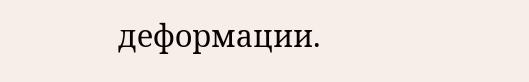деформации.